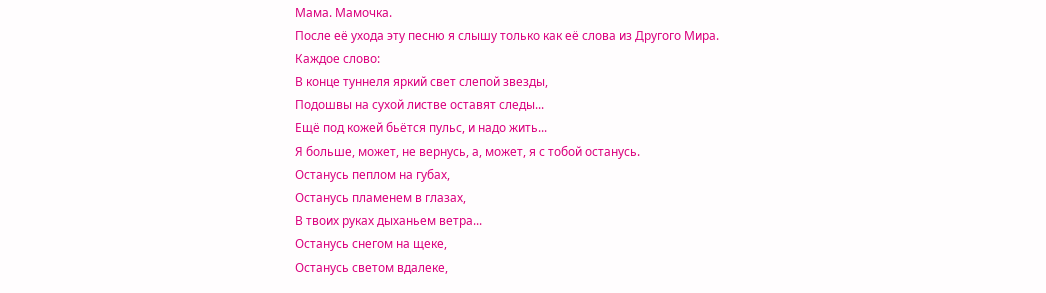Мама. Мамочка.
После её ухода эту песню я слышу только как её слова из Другого Мира.
Каждое слово:
В конце туннеля яркий свет слепой звезды,
Подошвы на сухой листве оставят следы...
Ещё под кожей бьётся пульс, и надо жить...
Я больше, может, не вернусь, а, может, я с тобой останусь.
Останусь пеплом на губах,
Останусь пламенем в глазах,
В твоих руках дыханьем ветра...
Останусь снегом на щеке,
Останусь светом вдалеке,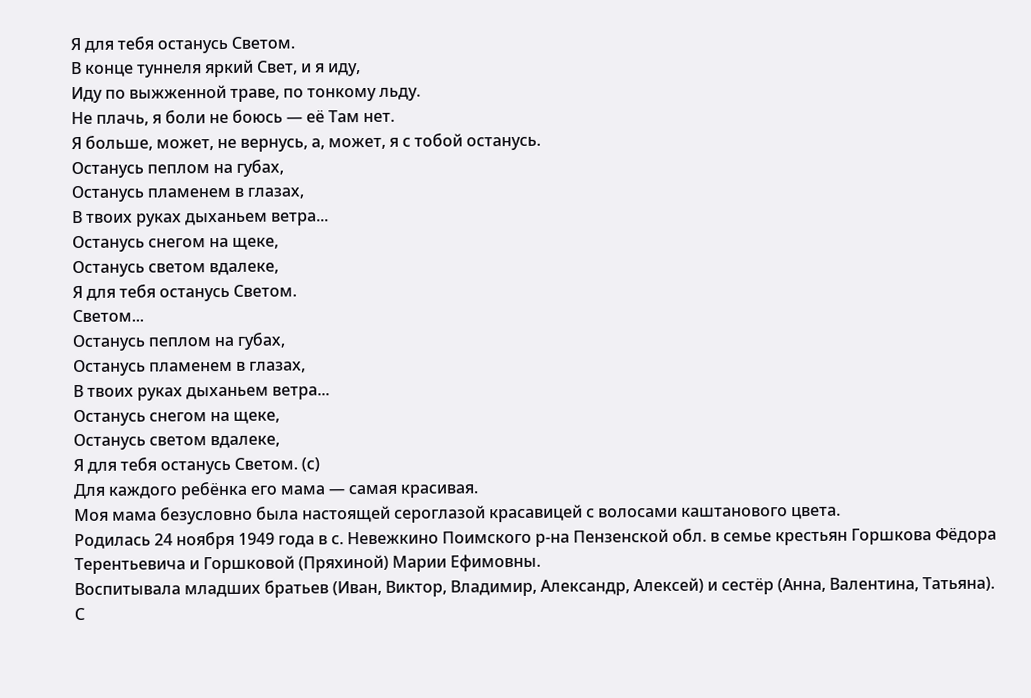Я для тебя останусь Светом.
В конце туннеля яркий Свет, и я иду,
Иду по выжженной траве, по тонкому льду.
Не плачь, я боли не боюсь — её Там нет.
Я больше, может, не вернусь, а, может, я с тобой останусь.
Останусь пеплом на губах,
Останусь пламенем в глазах,
В твоих руках дыханьем ветра...
Останусь снегом на щеке,
Останусь светом вдалеке,
Я для тебя останусь Светом.
Светом...
Останусь пеплом на губах,
Останусь пламенем в глазах,
В твоих руках дыханьем ветра...
Останусь снегом на щеке,
Останусь светом вдалеке,
Я для тебя останусь Светом. (с)
Для каждого ребёнка его мама — самая красивая.
Моя мама безусловно была настоящей сероглазой красавицей с волосами каштанового цвета.
Родилась 24 ноября 1949 года в с. Невежкино Поимского р-на Пензенской обл. в семье крестьян Горшкова Фёдора Терентьевича и Горшковой (Пряхиной) Марии Ефимовны.
Воспитывала младших братьев (Иван, Виктор, Владимир, Александр, Алексей) и сестёр (Анна, Валентина, Татьяна).
С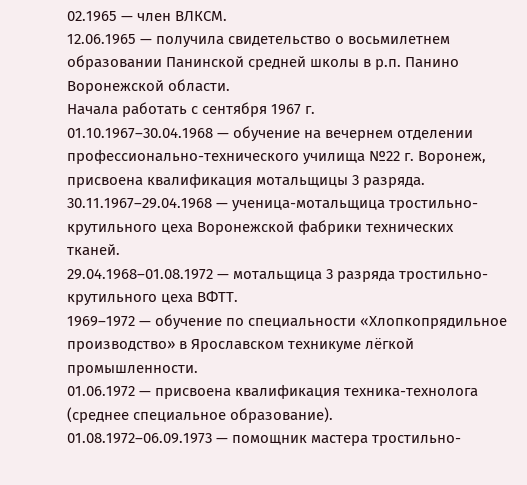02.1965 — член ВЛКСМ.
12.06.1965 — получила свидетельство о восьмилетнем образовании Панинской средней школы в р.п. Панино Воронежской области.
Начала работать с сентября 1967 г.
01.10.1967–30.04.1968 — обучение на вечернем отделении профессионально-технического училища №22 г. Воронеж, присвоена квалификация мотальщицы 3 разряда.
30.11.1967–29.04.1968 — ученица-мотальщица тростильно-крутильного цеха Воронежской фабрики технических тканей.
29.04.1968–01.08.1972 — мотальщица 3 разряда тростильно-крутильного цеха ВФТТ.
1969–1972 — обучение по специальности «Хлопкопрядильное производство» в Ярославском техникуме лёгкой промышленности.
01.06.1972 — присвоена квалификация техника-технолога (среднее специальное образование).
01.08.1972–06.09.1973 — помощник мастера тростильно-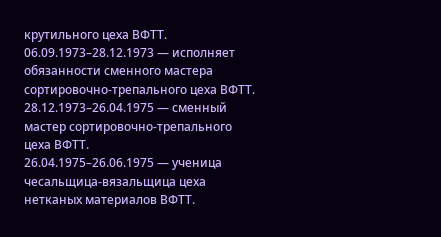крутильного цеха ВФТТ.
06.09.1973–28.12.1973 — исполняет обязанности сменного мастера сортировочно-трепального цеха ВФТТ.
28.12.1973–26.04.1975 — сменный мастер сортировочно-трепального цеха ВФТТ.
26.04.1975–26.06.1975 — ученица чесальщица-вязальщица цеха нетканых материалов ВФТТ.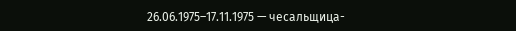26.06.1975–17.11.1975 — чесальщица-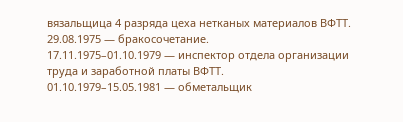вязальщица 4 разряда цеха нетканых материалов ВФТТ.
29.08.1975 — бракосочетание.
17.11.1975–01.10.1979 — инспектор отдела организации труда и заработной платы ВФТТ.
01.10.1979–15.05.1981 — обметальщик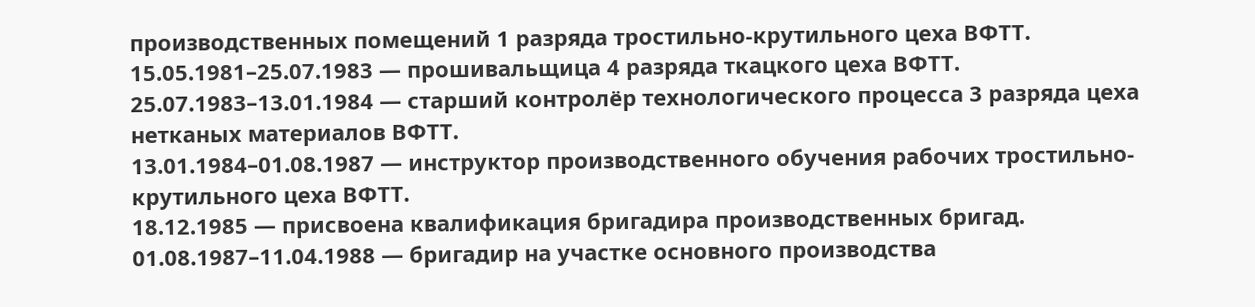производственных помещений 1 разряда тростильно-крутильного цеха ВФТТ.
15.05.1981–25.07.1983 — прошивальщица 4 разряда ткацкого цеха ВФТТ.
25.07.1983–13.01.1984 — старший контролёр технологического процесса 3 разряда цеха нетканых материалов ВФТТ.
13.01.1984–01.08.1987 — инструктор производственного обучения рабочих тростильно-крутильного цеха ВФТТ.
18.12.1985 — присвоена квалификация бригадира производственных бригад.
01.08.1987–11.04.1988 — бригадир на участке основного производства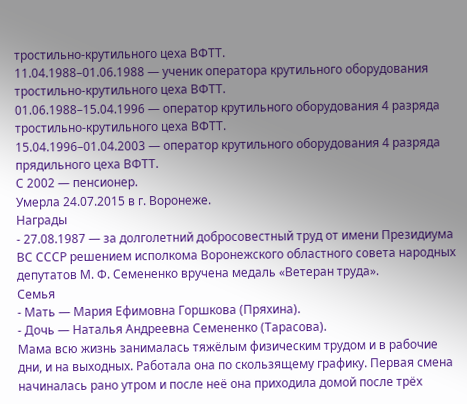тростильно-крутильного цеха ВФТТ.
11.04.1988–01.06.1988 — ученик оператора крутильного оборудования тростильно-крутильного цеха ВФТТ.
01.06.1988–15.04.1996 — оператор крутильного оборудования 4 разряда тростильно-крутильного цеха ВФТТ.
15.04.1996–01.04.2003 — оператор крутильного оборудования 4 разряда прядильного цеха ВФТТ.
С 2002 — пенсионер.
Умерла 24.07.2015 в г. Воронеже.
Награды
- 27.08.1987 — за долголетний добросовестный труд от имени Президиума ВС СССР решением исполкома Воронежского областного совета народных депутатов М. Ф. Семененко вручена медаль «Ветеран труда».
Семья
- Мать — Мария Ефимовна Горшкова (Пряхина).
- Дочь — Наталья Андреевна Семененко (Тарасова).
Мама всю жизнь занималась тяжёлым физическим трудом и в рабочие дни, и на выходных. Работала она по скользящему графику. Первая смена начиналась рано утром и после неё она приходила домой после трёх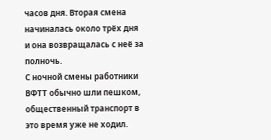часов дня. Вторая смена начиналась около трёх дня и она возвращалась с неё за полночь.
С ночной смены работники ВФТТ обычно шли пешком, общественный транспорт в это время уже не ходил.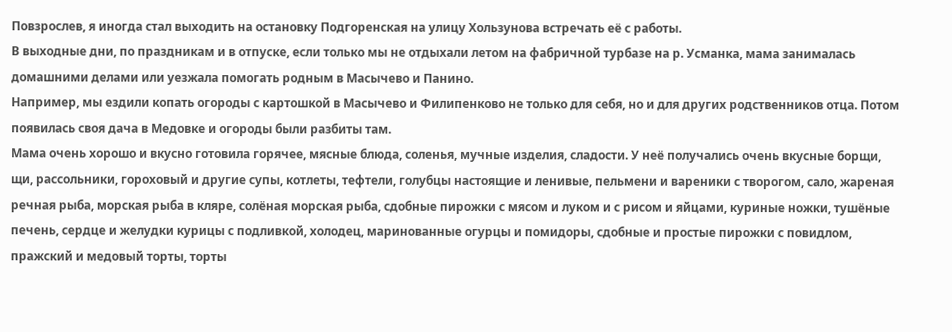Повзрослев, я иногда стал выходить на остановку Подгоренская на улицу Хользунова встречать её с работы.
В выходные дни, по праздникам и в отпуске, если только мы не отдыхали летом на фабричной турбазе на р. Усманка, мама занималась домашними делами или уезжала помогать родным в Масычево и Панино.
Например, мы ездили копать огороды с картошкой в Масычево и Филипенково не только для себя, но и для других родственников отца. Потом появилась своя дача в Медовке и огороды были разбиты там.
Мама очень хорошо и вкусно готовила горячее, мясные блюда, соленья, мучные изделия, сладости. У неё получались очень вкусные борщи, щи, рассольники, гороховый и другие супы, котлеты, тефтели, голубцы настоящие и ленивые, пельмени и вареники с творогом, сало, жареная речная рыба, морская рыба в кляре, солёная морская рыба, сдобные пирожки с мясом и луком и с рисом и яйцами, куриные ножки, тушёные печень, сердце и желудки курицы с подливкой, холодец, маринованные огурцы и помидоры, сдобные и простые пирожки с повидлом, пражский и медовый торты, торты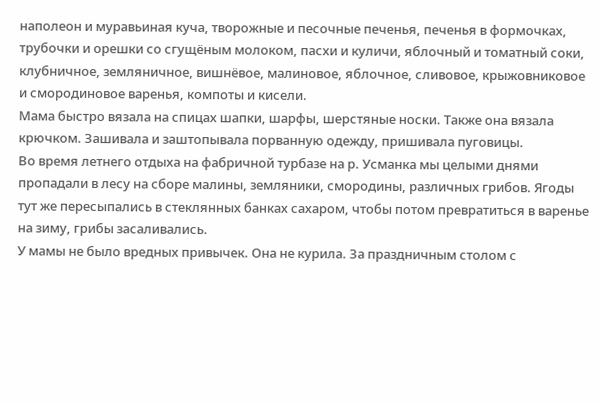наполеон и муравьиная куча, творожные и песочные печенья, печенья в формочках, трубочки и орешки со сгущёным молоком, пасхи и куличи, яблочный и томатный соки, клубничное, земляничное, вишнёвое, малиновое, яблочное, сливовое, крыжовниковое и смородиновое варенья, компоты и кисели.
Мама быстро вязала на спицах шапки, шарфы, шерстяные носки. Также она вязала крючком. Зашивала и заштопывала порванную одежду, пришивала пуговицы.
Во время летнего отдыха на фабричной турбазе на р. Усманка мы целыми днями пропадали в лесу на сборе малины, земляники, смородины, различных грибов. Ягоды тут же пересыпались в стеклянных банках сахаром, чтобы потом превратиться в варенье на зиму, грибы засаливались.
У мамы не было вредных привычек. Она не курила. За праздничным столом с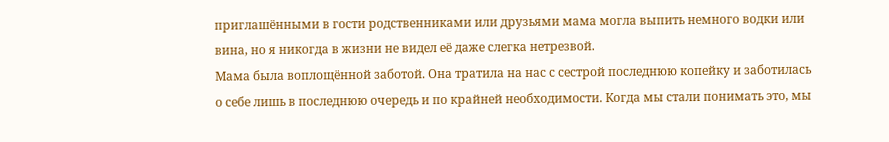приглашёнными в гости родственниками или друзьями мама могла выпить немного водки или вина, но я никогда в жизни не видел её даже слегка нетрезвой.
Мама была воплощённой заботой. Она тратила на нас с сестрой последнюю копейку и заботилась о себе лишь в последнюю очередь и по крайней необходимости. Когда мы стали понимать это, мы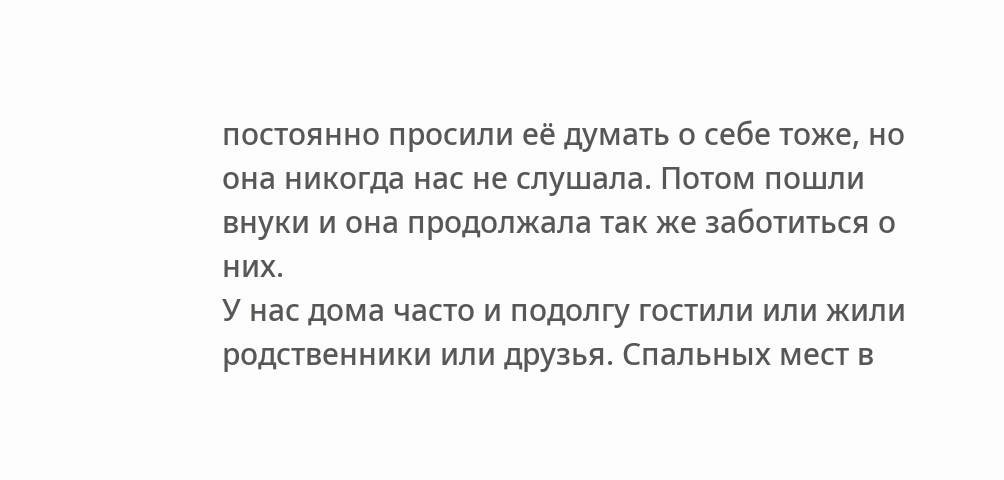постоянно просили её думать о себе тоже, но она никогда нас не слушала. Потом пошли внуки и она продолжала так же заботиться о них.
У нас дома часто и подолгу гостили или жили родственники или друзья. Спальных мест в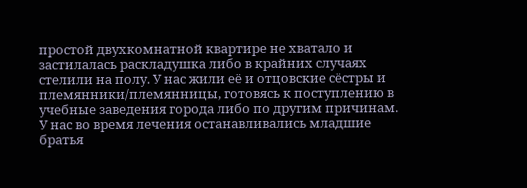простой двухкомнатной квартире не хватало и застилалась раскладушка либо в крайних случаях стелили на полу. У нас жили её и отцовские сёстры и племянники/племянницы, готовясь к поступлению в учебные заведения города либо по другим причинам. У нас во время лечения останавливались младшие братья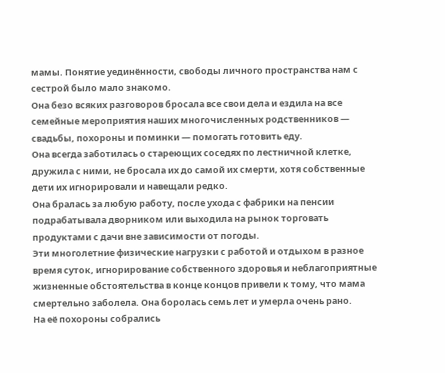мамы. Понятие уединённости, свободы личного пространства нам с сестрой было мало знакомо.
Она безо всяких разговоров бросала все свои дела и ездила на все семейные мероприятия наших многочисленных родственников — свадьбы, похороны и поминки — помогать готовить еду.
Она всегда заботилась о стареющих соседях по лестничной клетке, дружила с ними, не бросала их до самой их смерти, хотя собственные дети их игнорировали и навещали редко.
Она бралась за любую работу, после ухода с фабрики на пенсии подрабатывала дворником или выходила на рынок торговать продуктами с дачи вне зависимости от погоды.
Эти многолетние физические нагрузки с работой и отдыхом в разное время суток, игнорирование собственного здоровья и неблагоприятные жизненные обстоятельства в конце концов привели к тому, что мама смертельно заболела. Она боролась семь лет и умерла очень рано.
На её похороны собрались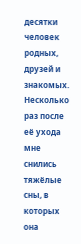десятки человек родных, друзей и знакомых.
Несколько раз после её ухода мне снились тяжёлые сны, в которых она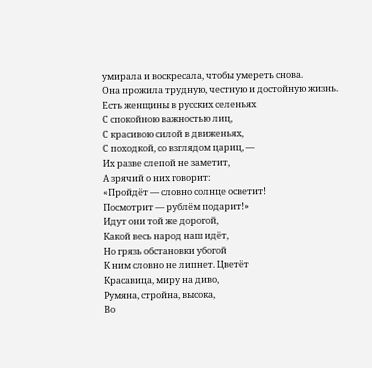умирала и воскресала, чтобы умереть снова.
Она прожила трудную, честную и достойную жизнь.
Есть женщины в русских селеньях
С спокойною важностью лиц,
С красивою силой в движеньях,
С походкой, со взглядом цариц, —
Их разве слепой не заметит,
А зрячий о них говорит:
«Пройдёт — словно солнце осветит!
Посмотрит — рублём подарит!»
Идут они той же дорогой,
Какой весь народ наш идёт,
Но грязь обстановки убогой
К ним словно не липнет. Цветёт
Красавица, миру на диво,
Румяна, стройна, высока,
Во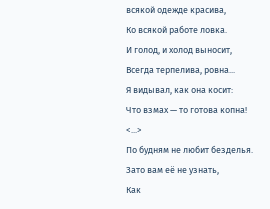всякой одежде красива,
Ко всякой работе ловка.
И голод, и холод выносит,
Всегда терпелива, ровна...
Я видывал, как она косит:
Что взмах — то готова копна!
<...>
По будням не любит безделья.
Зато вам её не узнать,
Как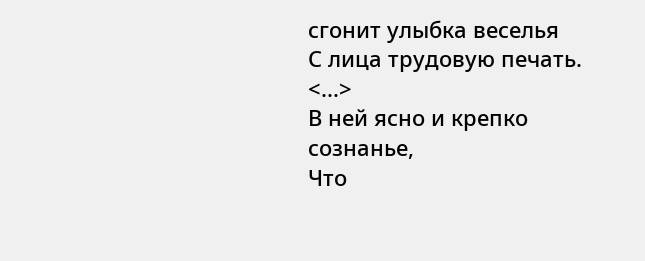сгонит улыбка веселья
С лица трудовую печать.
<...>
В ней ясно и крепко сознанье,
Что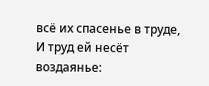всё их спасенье в труде,
И труд ей несёт воздаянье: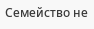Семейство не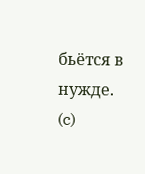бьётся в нужде. (c)